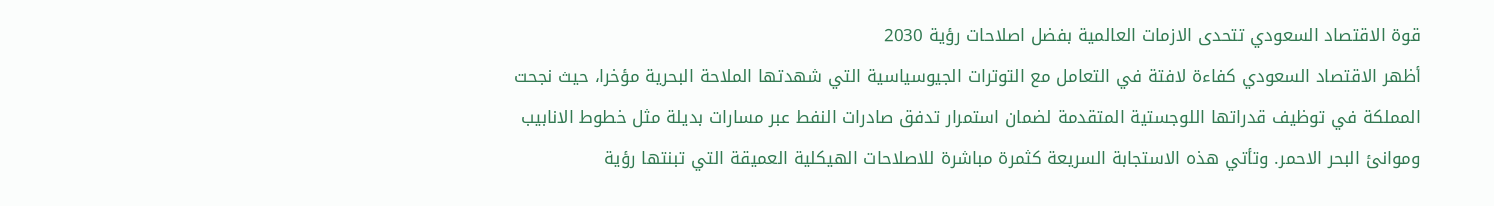قوة الاقتصاد السعودي تتحدى الازمات العالمية بفضل اصلاحات رؤية 2030
أظهر الاقتصاد السعودي كفاءة لافتة في التعامل مع التوترات الجيوسياسية التي شهدتها الملاحة البحرية مؤخرا، حيث نجحت المملكة في توظيف قدراتها اللوجستية المتقدمة لضمان استمرار تدفق صادرات النفط عبر مسارات بديلة مثل خطوط الانابيب وموانئ البحر الاحمر. وتأتي هذه الاستجابة السريعة كثمرة مباشرة للاصلاحات الهيكلية العميقة التي تبنتها رؤية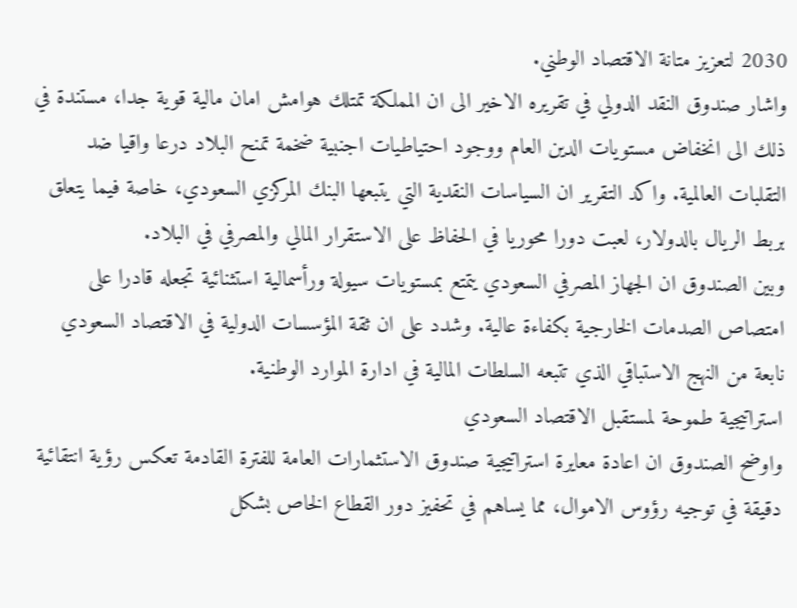2030 لتعزيز متانة الاقتصاد الوطني.
واشار صندوق النقد الدولي في تقريره الاخير الى ان المملكة تمتلك هوامش امان مالية قوية جدا، مستندة في ذلك الى انخفاض مستويات الدين العام ووجود احتياطيات اجنبية ضخمة تمنح البلاد درعا واقيا ضد التقلبات العالمية. واكد التقرير ان السياسات النقدية التي يتبعها البنك المركزي السعودي، خاصة فيما يتعلق بربط الريال بالدولار، لعبت دورا محوريا في الحفاظ على الاستقرار المالي والمصرفي في البلاد.
وبين الصندوق ان الجهاز المصرفي السعودي يتمتع بمستويات سيولة ورأسمالية استثنائية تجعله قادرا على امتصاص الصدمات الخارجية بكفاءة عالية. وشدد على ان ثقة المؤسسات الدولية في الاقتصاد السعودي نابعة من النهج الاستباقي الذي تتبعه السلطات المالية في ادارة الموارد الوطنية.
استراتيجية طموحة لمستقبل الاقتصاد السعودي
واوضح الصندوق ان اعادة معايرة استراتيجية صندوق الاستثمارات العامة للفترة القادمة تعكس رؤية انتقائية دقيقة في توجيه رؤوس الاموال، مما يساهم في تحفيز دور القطاع الخاص بشكل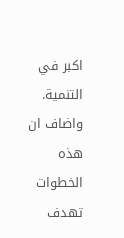اكبر في التنمية. واضاف ان هذه الخطوات تهدف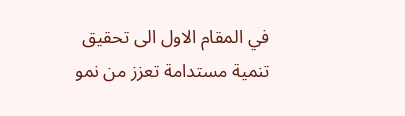في المقام الاول الى تحقيق تنمية مستدامة تعزز من نمو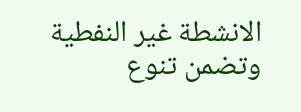الانشطة غير النفطية وتضمن تنوع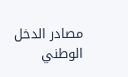مصادر الدخل الوطني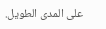على المدى الطويل.